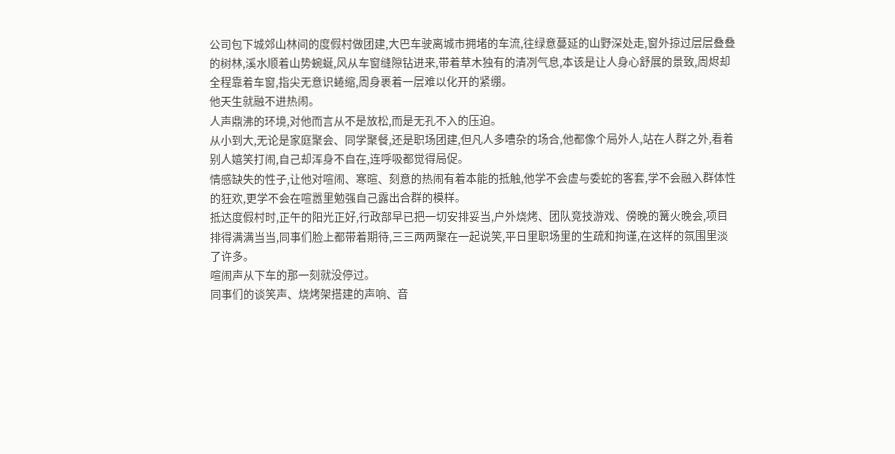公司包下城郊山林间的度假村做团建,大巴车驶离城市拥堵的车流,往绿意蔓延的山野深处走,窗外掠过层层叠叠的树林,溪水顺着山势蜿蜒,风从车窗缝隙钻进来,带着草木独有的清冽气息,本该是让人身心舒展的景致,周烬却全程靠着车窗,指尖无意识蜷缩,周身裹着一层难以化开的紧绷。
他天生就融不进热闹。
人声鼎沸的环境,对他而言从不是放松,而是无孔不入的压迫。
从小到大,无论是家庭聚会、同学聚餐,还是职场团建,但凡人多嘈杂的场合,他都像个局外人,站在人群之外,看着别人嬉笑打闹,自己却浑身不自在,连呼吸都觉得局促。
情感缺失的性子,让他对喧闹、寒暄、刻意的热闹有着本能的抵触,他学不会虚与委蛇的客套,学不会融入群体性的狂欢,更学不会在喧嚣里勉强自己露出合群的模样。
抵达度假村时,正午的阳光正好,行政部早已把一切安排妥当,户外烧烤、团队竞技游戏、傍晚的篝火晚会,项目排得满满当当,同事们脸上都带着期待,三三两两聚在一起说笑,平日里职场里的生疏和拘谨,在这样的氛围里淡了许多。
喧闹声从下车的那一刻就没停过。
同事们的谈笑声、烧烤架搭建的声响、音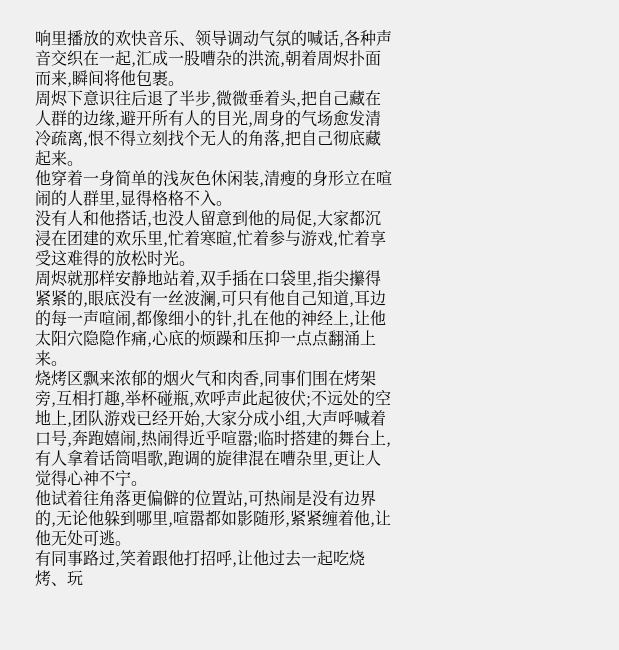响里播放的欢快音乐、领导调动气氛的喊话,各种声音交织在一起,汇成一股嘈杂的洪流,朝着周烬扑面而来,瞬间将他包裹。
周烬下意识往后退了半步,微微垂着头,把自己藏在人群的边缘,避开所有人的目光,周身的气场愈发清冷疏离,恨不得立刻找个无人的角落,把自己彻底藏起来。
他穿着一身简单的浅灰色休闲装,清瘦的身形立在喧闹的人群里,显得格格不入。
没有人和他搭话,也没人留意到他的局促,大家都沉浸在团建的欢乐里,忙着寒暄,忙着参与游戏,忙着享受这难得的放松时光。
周烬就那样安静地站着,双手插在口袋里,指尖攥得紧紧的,眼底没有一丝波澜,可只有他自己知道,耳边的每一声喧闹,都像细小的针,扎在他的神经上,让他太阳穴隐隐作痛,心底的烦躁和压抑一点点翻涌上来。
烧烤区飘来浓郁的烟火气和肉香,同事们围在烤架旁,互相打趣,举杯碰瓶,欢呼声此起彼伏;不远处的空地上,团队游戏已经开始,大家分成小组,大声呼喊着口号,奔跑嬉闹,热闹得近乎喧嚣;临时搭建的舞台上,有人拿着话筒唱歌,跑调的旋律混在嘈杂里,更让人觉得心神不宁。
他试着往角落更偏僻的位置站,可热闹是没有边界的,无论他躲到哪里,喧嚣都如影随形,紧紧缠着他,让他无处可逃。
有同事路过,笑着跟他打招呼,让他过去一起吃烧烤、玩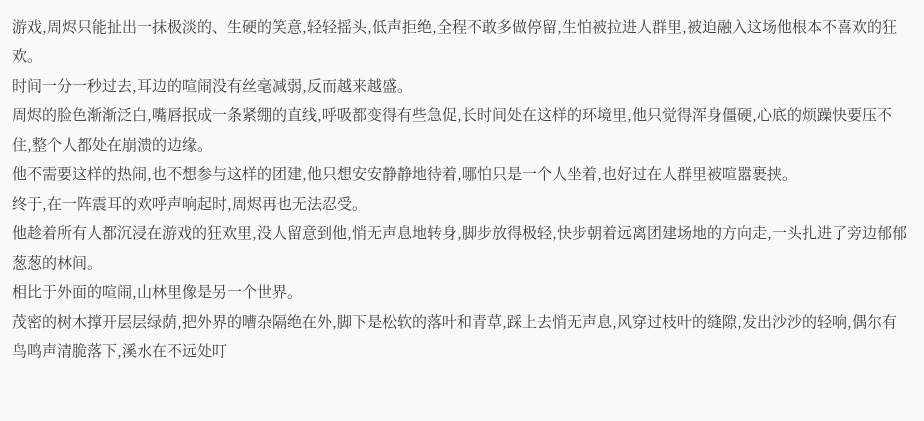游戏,周烬只能扯出一抹极淡的、生硬的笑意,轻轻摇头,低声拒绝,全程不敢多做停留,生怕被拉进人群里,被迫融入这场他根本不喜欢的狂欢。
时间一分一秒过去,耳边的喧闹没有丝毫减弱,反而越来越盛。
周烬的脸色渐渐泛白,嘴唇抿成一条紧绷的直线,呼吸都变得有些急促,长时间处在这样的环境里,他只觉得浑身僵硬,心底的烦躁快要压不住,整个人都处在崩溃的边缘。
他不需要这样的热闹,也不想参与这样的团建,他只想安安静静地待着,哪怕只是一个人坐着,也好过在人群里被喧嚣裹挟。
终于,在一阵震耳的欢呼声响起时,周烬再也无法忍受。
他趁着所有人都沉浸在游戏的狂欢里,没人留意到他,悄无声息地转身,脚步放得极轻,快步朝着远离团建场地的方向走,一头扎进了旁边郁郁葱葱的林间。
相比于外面的喧闹,山林里像是另一个世界。
茂密的树木撑开层层绿荫,把外界的嘈杂隔绝在外,脚下是松软的落叶和青草,踩上去悄无声息,风穿过枝叶的缝隙,发出沙沙的轻响,偶尔有鸟鸣声清脆落下,溪水在不远处叮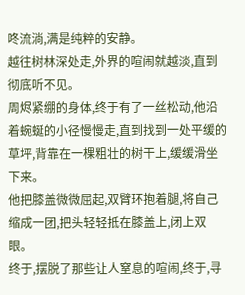咚流淌,满是纯粹的安静。
越往树林深处走,外界的喧闹就越淡,直到彻底听不见。
周烬紧绷的身体,终于有了一丝松动,他沿着蜿蜒的小径慢慢走,直到找到一处平缓的草坪,背靠在一棵粗壮的树干上,缓缓滑坐下来。
他把膝盖微微屈起,双臂环抱着腿,将自己缩成一团,把头轻轻抵在膝盖上,闭上双眼。
终于,摆脱了那些让人窒息的喧闹,终于,寻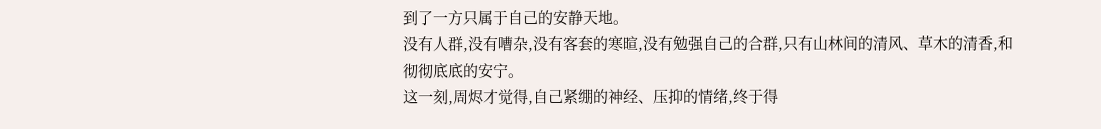到了一方只属于自己的安静天地。
没有人群,没有嘈杂,没有客套的寒暄,没有勉强自己的合群,只有山林间的清风、草木的清香,和彻彻底底的安宁。
这一刻,周烬才觉得,自己紧绷的神经、压抑的情绪,终于得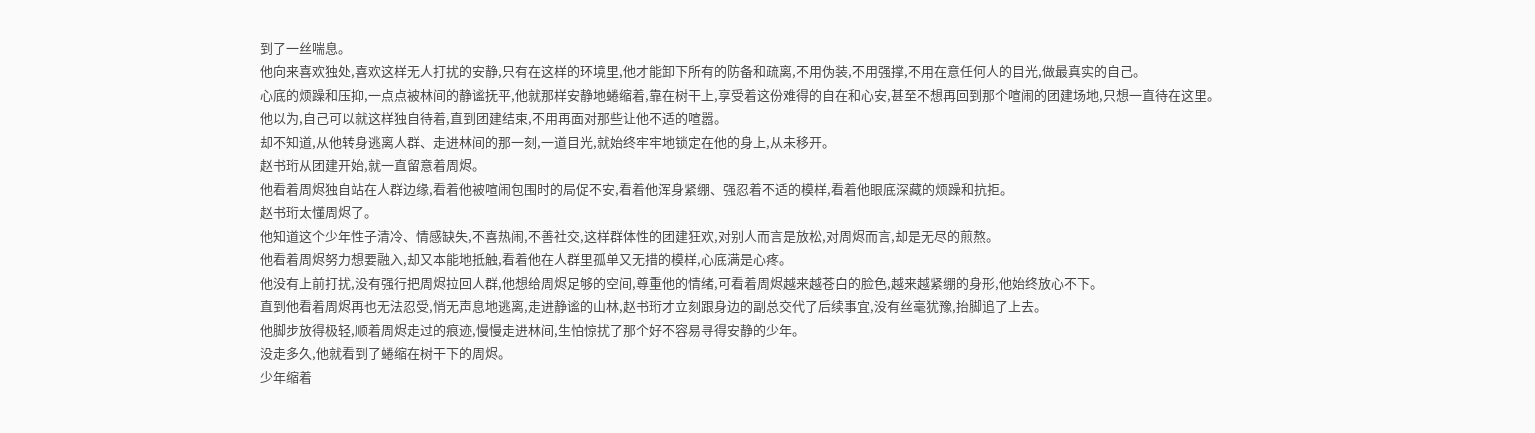到了一丝喘息。
他向来喜欢独处,喜欢这样无人打扰的安静,只有在这样的环境里,他才能卸下所有的防备和疏离,不用伪装,不用强撑,不用在意任何人的目光,做最真实的自己。
心底的烦躁和压抑,一点点被林间的静谧抚平,他就那样安静地蜷缩着,靠在树干上,享受着这份难得的自在和心安,甚至不想再回到那个喧闹的团建场地,只想一直待在这里。
他以为,自己可以就这样独自待着,直到团建结束,不用再面对那些让他不适的喧嚣。
却不知道,从他转身逃离人群、走进林间的那一刻,一道目光,就始终牢牢地锁定在他的身上,从未移开。
赵书珩从团建开始,就一直留意着周烬。
他看着周烬独自站在人群边缘,看着他被喧闹包围时的局促不安,看着他浑身紧绷、强忍着不适的模样,看着他眼底深藏的烦躁和抗拒。
赵书珩太懂周烬了。
他知道这个少年性子清冷、情感缺失,不喜热闹,不善社交,这样群体性的团建狂欢,对别人而言是放松,对周烬而言,却是无尽的煎熬。
他看着周烬努力想要融入,却又本能地抵触,看着他在人群里孤单又无措的模样,心底满是心疼。
他没有上前打扰,没有强行把周烬拉回人群,他想给周烬足够的空间,尊重他的情绪,可看着周烬越来越苍白的脸色,越来越紧绷的身形,他始终放心不下。
直到他看着周烬再也无法忍受,悄无声息地逃离,走进静谧的山林,赵书珩才立刻跟身边的副总交代了后续事宜,没有丝毫犹豫,抬脚追了上去。
他脚步放得极轻,顺着周烬走过的痕迹,慢慢走进林间,生怕惊扰了那个好不容易寻得安静的少年。
没走多久,他就看到了蜷缩在树干下的周烬。
少年缩着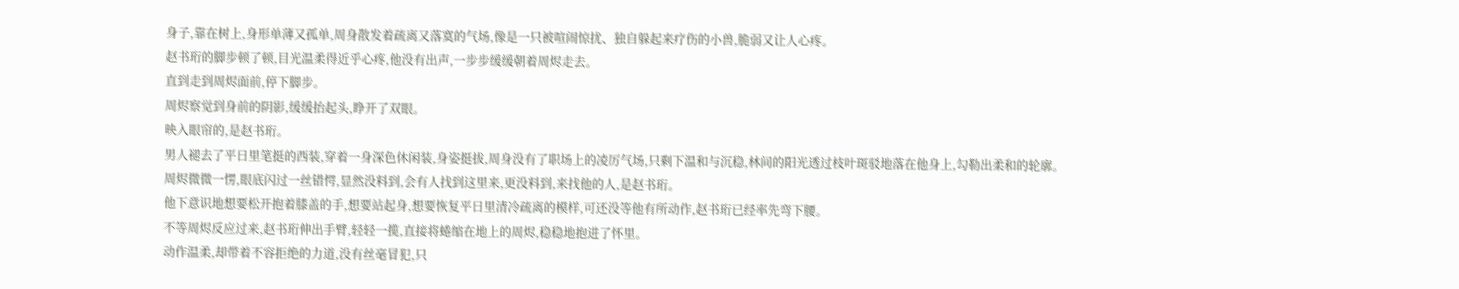身子,靠在树上,身形单薄又孤单,周身散发着疏离又落寞的气场,像是一只被喧闹惊扰、独自躲起来疗伤的小兽,脆弱又让人心疼。
赵书珩的脚步顿了顿,目光温柔得近乎心疼,他没有出声,一步步缓缓朝着周烬走去。
直到走到周烬面前,停下脚步。
周烬察觉到身前的阴影,缓缓抬起头,睁开了双眼。
映入眼帘的,是赵书珩。
男人褪去了平日里笔挺的西装,穿着一身深色休闲装,身姿挺拔,周身没有了职场上的凌厉气场,只剩下温和与沉稳,林间的阳光透过枝叶斑驳地落在他身上,勾勒出柔和的轮廓。
周烬微微一愣,眼底闪过一丝错愕,显然没料到,会有人找到这里来,更没料到,来找他的人,是赵书珩。
他下意识地想要松开抱着膝盖的手,想要站起身,想要恢复平日里清冷疏离的模样,可还没等他有所动作,赵书珩已经率先弯下腰。
不等周烬反应过来,赵书珩伸出手臂,轻轻一揽,直接将蜷缩在地上的周烬,稳稳地抱进了怀里。
动作温柔,却带着不容拒绝的力道,没有丝毫冒犯,只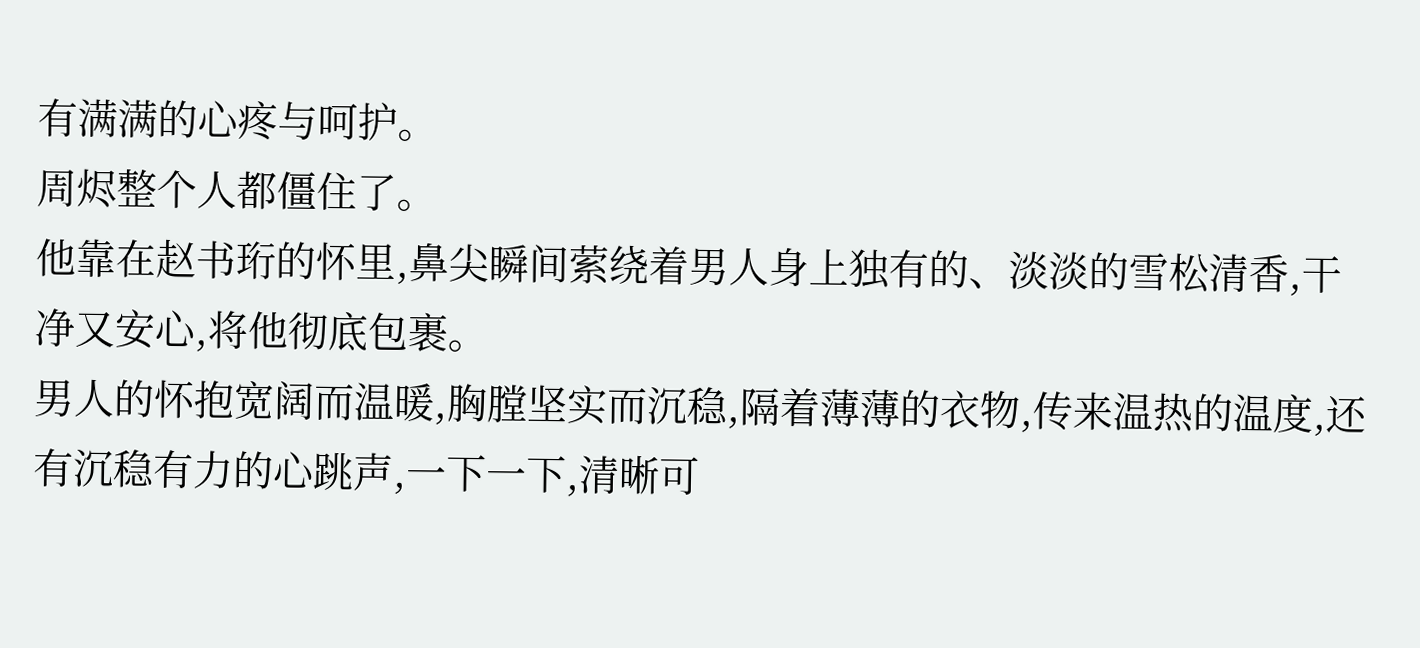有满满的心疼与呵护。
周烬整个人都僵住了。
他靠在赵书珩的怀里,鼻尖瞬间萦绕着男人身上独有的、淡淡的雪松清香,干净又安心,将他彻底包裹。
男人的怀抱宽阔而温暖,胸膛坚实而沉稳,隔着薄薄的衣物,传来温热的温度,还有沉稳有力的心跳声,一下一下,清晰可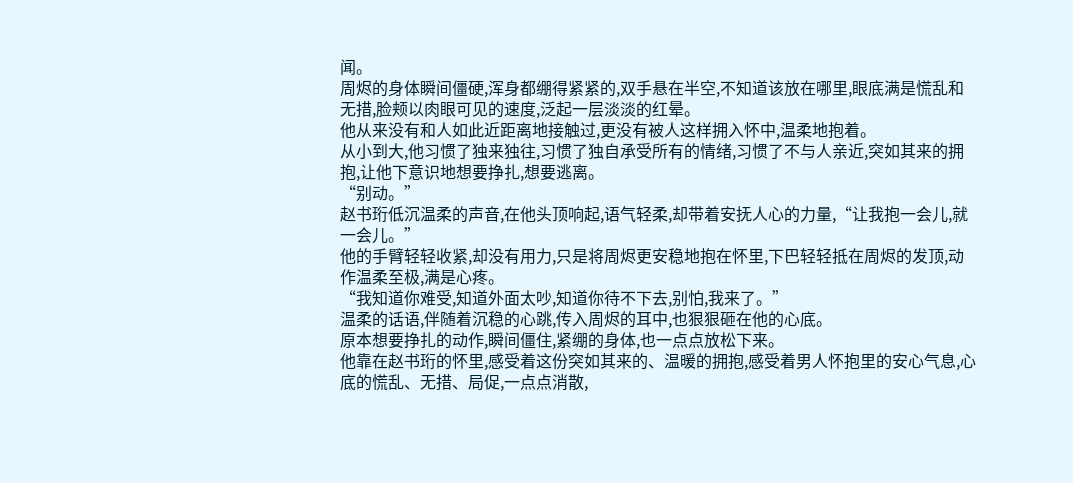闻。
周烬的身体瞬间僵硬,浑身都绷得紧紧的,双手悬在半空,不知道该放在哪里,眼底满是慌乱和无措,脸颊以肉眼可见的速度,泛起一层淡淡的红晕。
他从来没有和人如此近距离地接触过,更没有被人这样拥入怀中,温柔地抱着。
从小到大,他习惯了独来独往,习惯了独自承受所有的情绪,习惯了不与人亲近,突如其来的拥抱,让他下意识地想要挣扎,想要逃离。
“别动。”
赵书珩低沉温柔的声音,在他头顶响起,语气轻柔,却带着安抚人心的力量,“让我抱一会儿,就一会儿。”
他的手臂轻轻收紧,却没有用力,只是将周烬更安稳地抱在怀里,下巴轻轻抵在周烬的发顶,动作温柔至极,满是心疼。
“我知道你难受,知道外面太吵,知道你待不下去,别怕,我来了。”
温柔的话语,伴随着沉稳的心跳,传入周烬的耳中,也狠狠砸在他的心底。
原本想要挣扎的动作,瞬间僵住,紧绷的身体,也一点点放松下来。
他靠在赵书珩的怀里,感受着这份突如其来的、温暖的拥抱,感受着男人怀抱里的安心气息,心底的慌乱、无措、局促,一点点消散,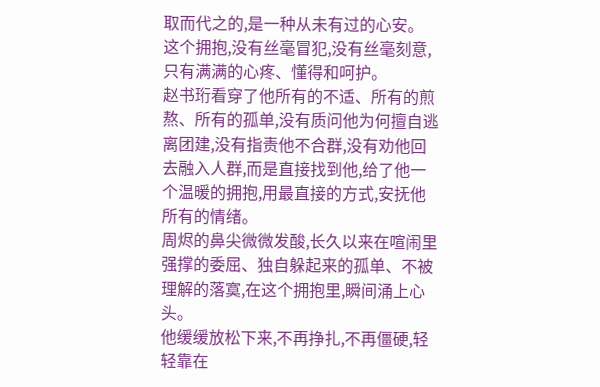取而代之的,是一种从未有过的心安。
这个拥抱,没有丝毫冒犯,没有丝毫刻意,只有满满的心疼、懂得和呵护。
赵书珩看穿了他所有的不适、所有的煎熬、所有的孤单,没有质问他为何擅自逃离团建,没有指责他不合群,没有劝他回去融入人群,而是直接找到他,给了他一个温暖的拥抱,用最直接的方式,安抚他所有的情绪。
周烬的鼻尖微微发酸,长久以来在喧闹里强撑的委屈、独自躲起来的孤单、不被理解的落寞,在这个拥抱里,瞬间涌上心头。
他缓缓放松下来,不再挣扎,不再僵硬,轻轻靠在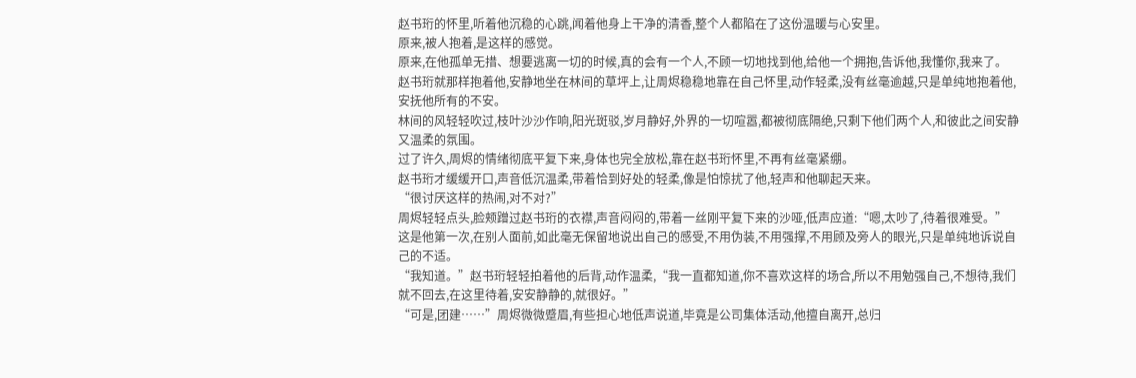赵书珩的怀里,听着他沉稳的心跳,闻着他身上干净的清香,整个人都陷在了这份温暖与心安里。
原来,被人抱着,是这样的感觉。
原来,在他孤单无措、想要逃离一切的时候,真的会有一个人,不顾一切地找到他,给他一个拥抱,告诉他,我懂你,我来了。
赵书珩就那样抱着他,安静地坐在林间的草坪上,让周烬稳稳地靠在自己怀里,动作轻柔,没有丝毫逾越,只是单纯地抱着他,安抚他所有的不安。
林间的风轻轻吹过,枝叶沙沙作响,阳光斑驳,岁月静好,外界的一切喧嚣,都被彻底隔绝,只剩下他们两个人,和彼此之间安静又温柔的氛围。
过了许久,周烬的情绪彻底平复下来,身体也完全放松,靠在赵书珩怀里,不再有丝毫紧绷。
赵书珩才缓缓开口,声音低沉温柔,带着恰到好处的轻柔,像是怕惊扰了他,轻声和他聊起天来。
“很讨厌这样的热闹,对不对?”
周烬轻轻点头,脸颊蹭过赵书珩的衣襟,声音闷闷的,带着一丝刚平复下来的沙哑,低声应道:“嗯,太吵了,待着很难受。”
这是他第一次,在别人面前,如此毫无保留地说出自己的感受,不用伪装,不用强撑,不用顾及旁人的眼光,只是单纯地诉说自己的不适。
“我知道。”赵书珩轻轻拍着他的后背,动作温柔,“我一直都知道,你不喜欢这样的场合,所以不用勉强自己,不想待,我们就不回去,在这里待着,安安静静的,就很好。”
“可是,团建……”周烬微微蹙眉,有些担心地低声说道,毕竟是公司集体活动,他擅自离开,总归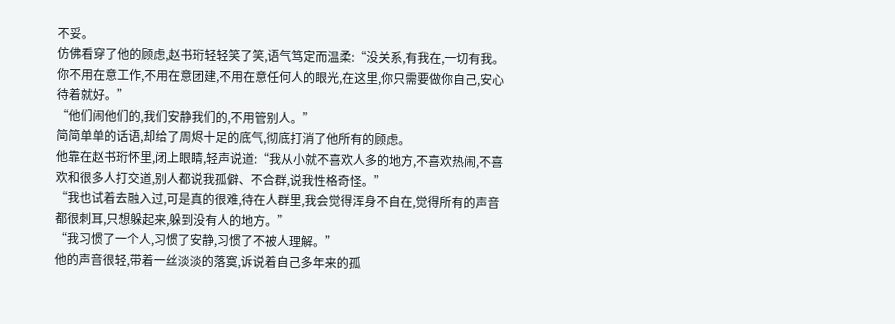不妥。
仿佛看穿了他的顾虑,赵书珩轻轻笑了笑,语气笃定而温柔:“没关系,有我在,一切有我。你不用在意工作,不用在意团建,不用在意任何人的眼光,在这里,你只需要做你自己,安心待着就好。”
“他们闹他们的,我们安静我们的,不用管别人。”
简简单单的话语,却给了周烬十足的底气,彻底打消了他所有的顾虑。
他靠在赵书珩怀里,闭上眼睛,轻声说道:“我从小就不喜欢人多的地方,不喜欢热闹,不喜欢和很多人打交道,别人都说我孤僻、不合群,说我性格奇怪。”
“我也试着去融入过,可是真的很难,待在人群里,我会觉得浑身不自在,觉得所有的声音都很刺耳,只想躲起来,躲到没有人的地方。”
“我习惯了一个人,习惯了安静,习惯了不被人理解。”
他的声音很轻,带着一丝淡淡的落寞,诉说着自己多年来的孤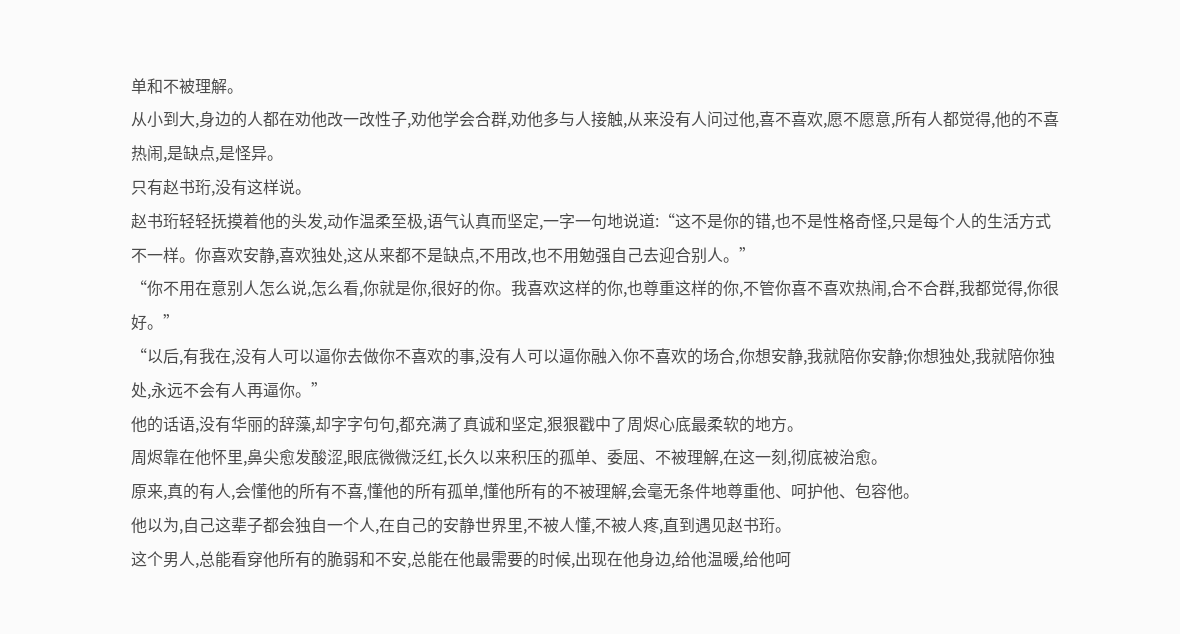单和不被理解。
从小到大,身边的人都在劝他改一改性子,劝他学会合群,劝他多与人接触,从来没有人问过他,喜不喜欢,愿不愿意,所有人都觉得,他的不喜热闹,是缺点,是怪异。
只有赵书珩,没有这样说。
赵书珩轻轻抚摸着他的头发,动作温柔至极,语气认真而坚定,一字一句地说道:“这不是你的错,也不是性格奇怪,只是每个人的生活方式不一样。你喜欢安静,喜欢独处,这从来都不是缺点,不用改,也不用勉强自己去迎合别人。”
“你不用在意别人怎么说,怎么看,你就是你,很好的你。我喜欢这样的你,也尊重这样的你,不管你喜不喜欢热闹,合不合群,我都觉得,你很好。”
“以后,有我在,没有人可以逼你去做你不喜欢的事,没有人可以逼你融入你不喜欢的场合,你想安静,我就陪你安静;你想独处,我就陪你独处,永远不会有人再逼你。”
他的话语,没有华丽的辞藻,却字字句句,都充满了真诚和坚定,狠狠戳中了周烬心底最柔软的地方。
周烬靠在他怀里,鼻尖愈发酸涩,眼底微微泛红,长久以来积压的孤单、委屈、不被理解,在这一刻,彻底被治愈。
原来,真的有人,会懂他的所有不喜,懂他的所有孤单,懂他所有的不被理解,会毫无条件地尊重他、呵护他、包容他。
他以为,自己这辈子都会独自一个人,在自己的安静世界里,不被人懂,不被人疼,直到遇见赵书珩。
这个男人,总能看穿他所有的脆弱和不安,总能在他最需要的时候,出现在他身边,给他温暖,给他呵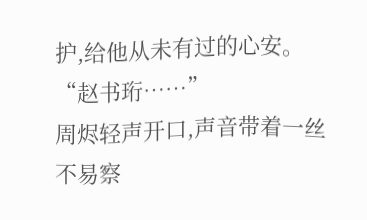护,给他从未有过的心安。
“赵书珩……”
周烬轻声开口,声音带着一丝不易察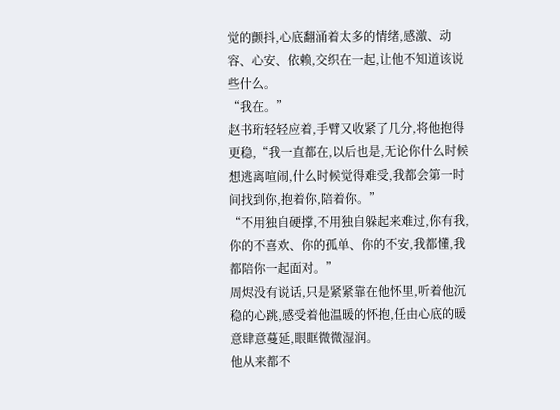觉的颤抖,心底翻涌着太多的情绪,感激、动容、心安、依赖,交织在一起,让他不知道该说些什么。
“我在。”
赵书珩轻轻应着,手臂又收紧了几分,将他抱得更稳,“我一直都在,以后也是,无论你什么时候想逃离喧闹,什么时候觉得难受,我都会第一时间找到你,抱着你,陪着你。”
“不用独自硬撑,不用独自躲起来难过,你有我,你的不喜欢、你的孤单、你的不安,我都懂,我都陪你一起面对。”
周烬没有说话,只是紧紧靠在他怀里,听着他沉稳的心跳,感受着他温暖的怀抱,任由心底的暖意肆意蔓延,眼眶微微湿润。
他从来都不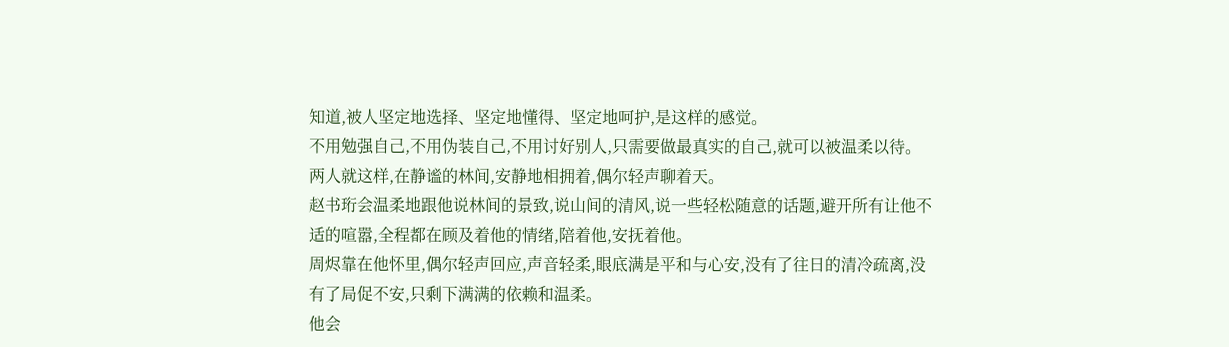知道,被人坚定地选择、坚定地懂得、坚定地呵护,是这样的感觉。
不用勉强自己,不用伪装自己,不用讨好别人,只需要做最真实的自己,就可以被温柔以待。
两人就这样,在静谧的林间,安静地相拥着,偶尔轻声聊着天。
赵书珩会温柔地跟他说林间的景致,说山间的清风,说一些轻松随意的话题,避开所有让他不适的喧嚣,全程都在顾及着他的情绪,陪着他,安抚着他。
周烬靠在他怀里,偶尔轻声回应,声音轻柔,眼底满是平和与心安,没有了往日的清冷疏离,没有了局促不安,只剩下满满的依赖和温柔。
他会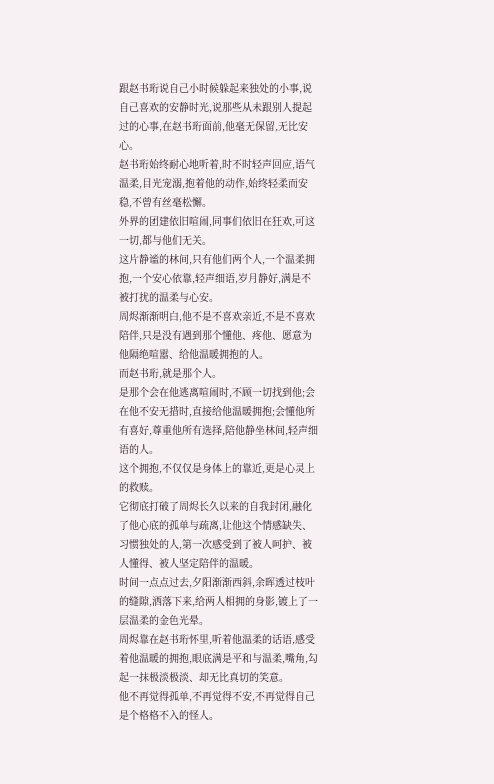跟赵书珩说自己小时候躲起来独处的小事,说自己喜欢的安静时光,说那些从未跟别人提起过的心事,在赵书珩面前,他毫无保留,无比安心。
赵书珩始终耐心地听着,时不时轻声回应,语气温柔,目光宠溺,抱着他的动作,始终轻柔而安稳,不曾有丝毫松懈。
外界的团建依旧喧闹,同事们依旧在狂欢,可这一切,都与他们无关。
这片静谧的林间,只有他们两个人,一个温柔拥抱,一个安心依靠,轻声细语,岁月静好,满是不被打扰的温柔与心安。
周烬渐渐明白,他不是不喜欢亲近,不是不喜欢陪伴,只是没有遇到那个懂他、疼他、愿意为他隔绝喧嚣、给他温暖拥抱的人。
而赵书珩,就是那个人。
是那个会在他逃离喧闹时,不顾一切找到他;会在他不安无措时,直接给他温暖拥抱;会懂他所有喜好,尊重他所有选择,陪他静坐林间,轻声细语的人。
这个拥抱,不仅仅是身体上的靠近,更是心灵上的救赎。
它彻底打破了周烬长久以来的自我封闭,融化了他心底的孤单与疏离,让他这个情感缺失、习惯独处的人,第一次感受到了被人呵护、被人懂得、被人坚定陪伴的温暖。
时间一点点过去,夕阳渐渐西斜,余晖透过枝叶的缝隙,洒落下来,给两人相拥的身影,镀上了一层温柔的金色光晕。
周烬靠在赵书珩怀里,听着他温柔的话语,感受着他温暖的拥抱,眼底满是平和与温柔,嘴角,勾起一抹极淡极淡、却无比真切的笑意。
他不再觉得孤单,不再觉得不安,不再觉得自己是个格格不入的怪人。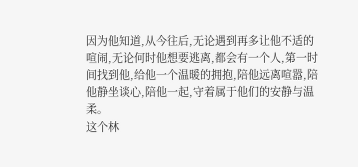因为他知道,从今往后,无论遇到再多让他不适的喧闹,无论何时他想要逃离,都会有一个人,第一时间找到他,给他一个温暖的拥抱,陪他远离喧嚣,陪他静坐谈心,陪他一起,守着属于他们的安静与温柔。
这个林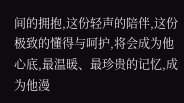间的拥抱,这份轻声的陪伴,这份极致的懂得与呵护,将会成为他心底,最温暖、最珍贵的记忆,成为他漫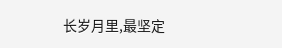长岁月里,最坚定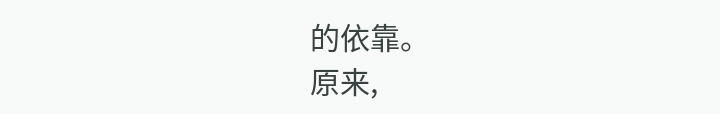的依靠。
原来,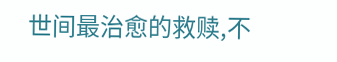世间最治愈的救赎,不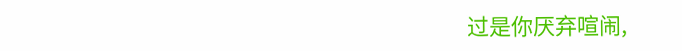过是你厌弃喧闹,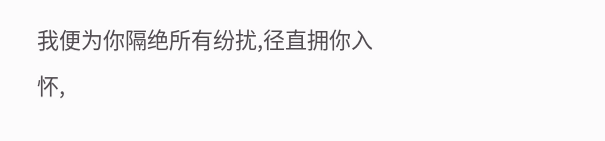我便为你隔绝所有纷扰,径直拥你入怀,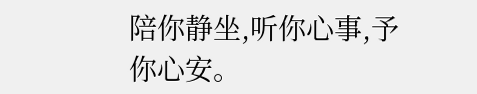陪你静坐,听你心事,予你心安。